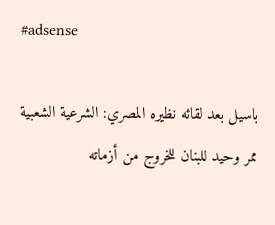#adsense

باسيل بعد لقائه نظيره المصري: الشرعية الشعبية ممر وحيد للبنان للخروج من أزماته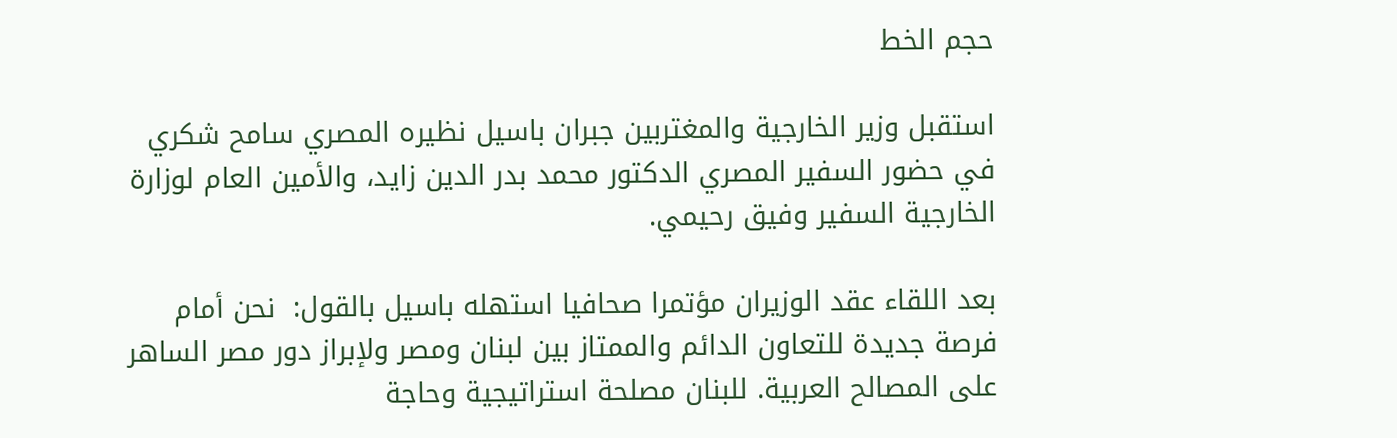حجم الخط

استقبل وزير الخارجية والمغتربين جبران باسيل نظيره المصري سامح شكري في حضور السفير المصري الدكتور محمد بدر الدين زايد، والأمين العام لوزارة الخارجية السفير وفيق رحيمي.

بعد اللقاء عقد الوزيران مؤتمرا صحافيا استهله باسيل بالقول:  نحن أمام فرصة جديدة للتعاون الدائم والممتاز بين لبنان ومصر ولإبراز دور مصر الساهر على المصالح العربية. للبنان مصلحة استراتيجية وحاجة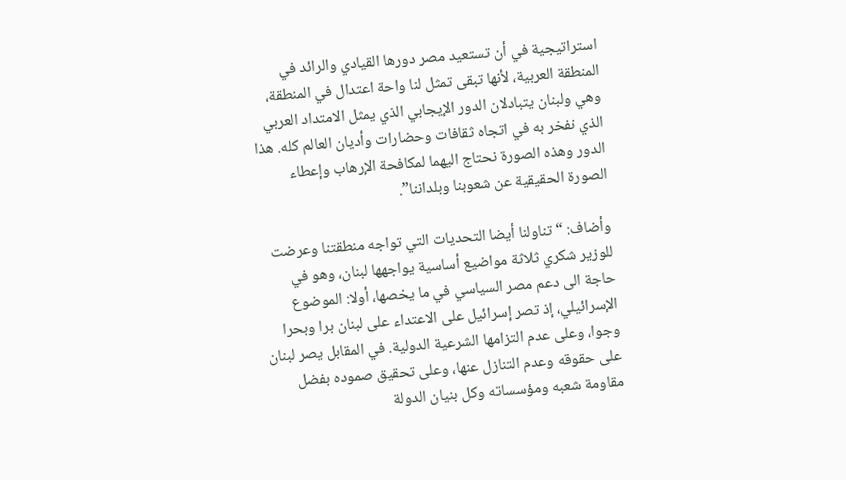استراتيجية في أن تستعيد مصر دورها القيادي والرائد في المنطقة العربية، لأنها تبقى تمثل لنا واحة اعتدال في المنطقة، وهي ولبنان يتبادلان الدور الإيجابي الذي يمثل الامتداد العربي الذي نفخر به في اتجاه ثقافات وحضارات وأديان العالم كله. هذا الدور وهذه الصورة نحتاج اليهما لمكافحة الإرهاب وإعطاء الصورة الحقيقية عن شعوبنا وبلداننا”.

وأضاف: “تناولنا أيضا التحديات التي تواجه منطقتنا وعرضت للوزير شكري ثلاثة مواضيع أساسية يواجهها لبنان، وهو في حاجة الى دعم مصر السياسي في ما يخصها، أولا: الموضوع الإسرائيلي، إذ تصر إسرائيل على الاعتداء على لبنان برا وبحرا وجوا، وعلى عدم التزامها الشرعية الدولية. في المقابل يصر لبنان على حقوقه وعدم التنازل عنها، وعلى تحقيق صموده بفضل مقاومة شعبه ومؤسساته وكل بنيان الدولة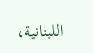اللبنانية،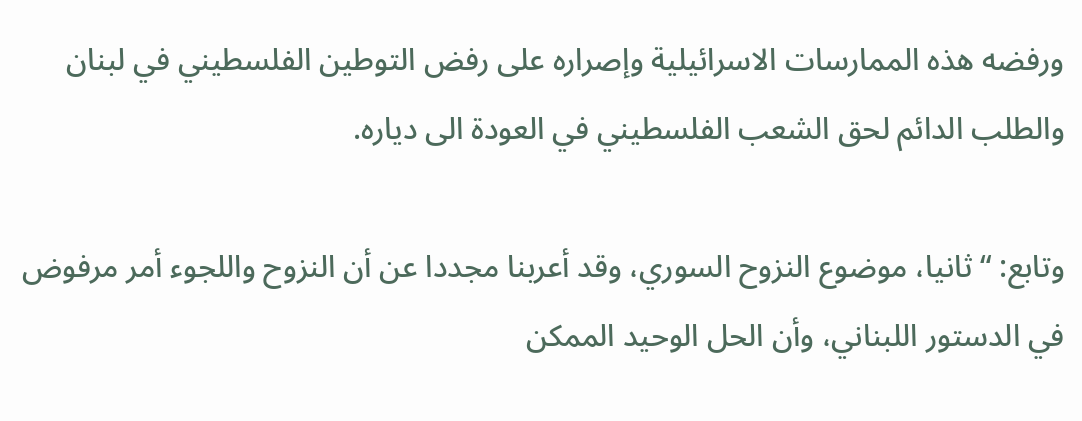ورفضه هذه الممارسات الاسرائيلية وإصراره على رفض التوطين الفلسطيني في لبنان والطلب الدائم لحق الشعب الفلسطيني في العودة الى دياره.

وتابع: “ثانيا، موضوع النزوح السوري، وقد أعربنا مجددا عن أن النزوح واللجوء أمر مرفوض في الدستور اللبناني، وأن الحل الوحيد الممكن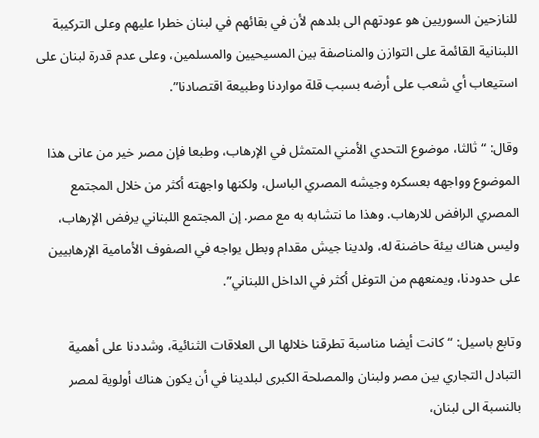للنازحين السوريين هو عودتهم الى بلدهم لأن في بقائهم في لبنان خطرا عليهم وعلى التركيبة اللبنانية القائمة على التوازن والمناصفة بين المسيحيين والمسلمين، وعلى عدم قدرة لبنان على استيعاب أي شعب على أرضه بسبب قلة مواردنا وطبيعة اقتصادنا”.

وقال: “ثالثا، موضوع التحدي الأمني المتمثل في الإرهاب، وطبعا فإن مصر خير من عانى هذا الموضوع وواجهه بعسكره وجيشه المصري الباسل، ولكنها واجهته أكثر من خلال المجتمع المصري الرافض للارهاب. وهذا ما نتشابه به مع مصر. إن المجتمع اللبناني يرفض الإرهاب، وليس هناك بيئة حاضنة له، ولدينا جيش مقدام وبطل يواجه في الصفوف الأمامية الإرهابيين على حدودنا، ويمنعهم من التوغل أكثر في الداخل اللبناني”.

وتابع باسيل: “كانت أيضا مناسبة تطرقنا خلالها الى العلاقات الثنائية، وشددنا على أهمية التبادل التجاري بين مصر ولبنان والمصلحة الكبرى لبلدينا في أن يكون هناك أولوية لمصر بالنسبة الى لبنان،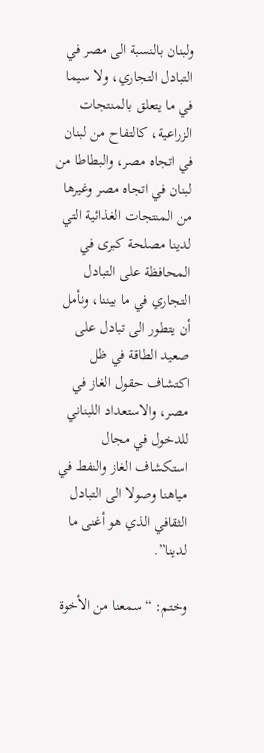ولبنان بالنسبة الى مصر في التبادل التجاري، ولا سيما في ما يتعلق بالمنتجات الزراعية، كالتفاح من لبنان في اتجاه مصر، والبطاطا من لبنان في اتجاه مصر وغيرها من المنتجات الغذائية التي لدينا مصلحة كبرى في المحافظة على التبادل التجاري في ما بيننا، ونأمل أن يتطور الى تبادل على صعيد الطاقة في ظل اكتشاف حقول الغاز في مصر، والاستعداد اللبناني للدخول في مجال استكشاف الغاز والنفط في مياهنا وصولا الى التبادل الثقافي الذي هو أغنى ما لدينا”.

وختم: “سمعنا من الأخوة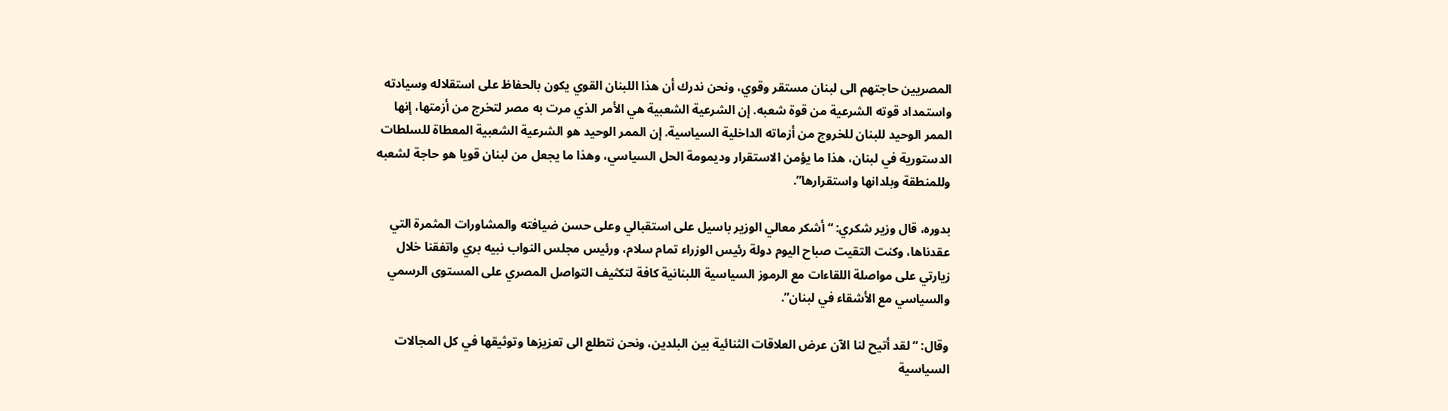المصريين حاجتهم الى لبنان مستقر وقوي، ونحن ندرك أن هذا اللبنان القوي يكون بالحفاظ على استقلاله وسيادته واستمداد قوته الشرعية من قوة شعبه. إن الشرعية الشعبية هي الأمر الذي مرت به مصر لتخرج من أزمتها، إنها الممر الوحيد للبنان للخروج من أزماته الداخلية السياسية. إن الممر الوحيد هو الشرعية الشعبية المعطاة للسلطات الدستورية في لبنان، هذا ما يؤمن الاستقرار وديمومة الحل السياسي، وهذا ما يجعل من لبنان قويا هو حاجة لشعبه وللمنطقة وبلدانها واستقرارها”.

بدوره، قال وزير شكري: “أشكر معالي الوزير باسيل على استقبالي وعلى حسن ضيافته والمشاورات المثمرة التي عقدناها، وكنت التقيت صباح اليوم دولة رئيس الوزراء تمام سلام، ورئيس مجلس النواب نبيه بري واتفقنا خلال زيارتي على مواصلة اللقاءات مع الرموز السياسية اللبنانية كافة لتكثيف التواصل المصري على المستوى الرسمي والسياسي مع الأشقاء في لبنان”.

وقال: “لقد أتيح لنا الآن عرض العلاقات الثنائية بين البلدين، ونحن نتطلع الى تعزيزها وتوثيقها في كل المجالات السياسية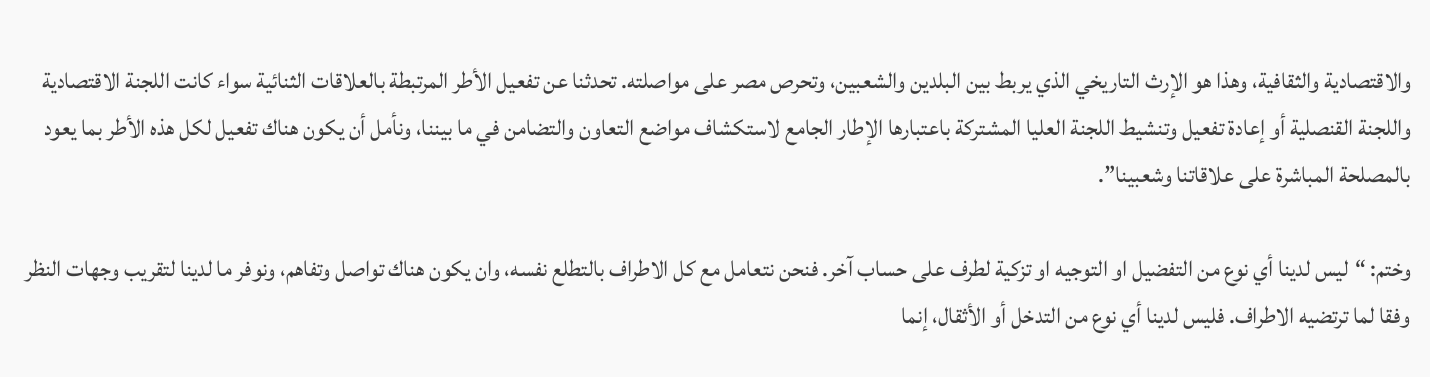والاقتصادية والثقافية، وهذا هو الإرث التاريخي الذي يربط بين البلدين والشعبين، وتحرص مصر على مواصلته. تحدثنا عن تفعيل الأطر المرتبطة بالعلاقات الثنائية سواء كانت اللجنة الاقتصادية واللجنة القنصلية أو إعادة تفعيل وتنشيط اللجنة العليا المشتركة باعتبارها الإطار الجامع لاستكشاف مواضع التعاون والتضامن في ما بيننا، ونأمل أن يكون هناك تفعيل لكل هذه الأطر بما يعود بالمصلحة المباشرة على علاقاتنا وشعبينا”.

وختم: “ليس لدينا أي نوع من التفضيل او التوجيه او تزكية لطرف على حساب آخر. فنحن نتعامل مع كل الاطراف بالتطلع نفسه، وان يكون هناك تواصل وتفاهم، ونوفر ما لدينا لتقريب وجهات النظر وفقا لما ترتضيه الاطراف. فليس لدينا أي نوع من التدخل أو الأثقال، إنما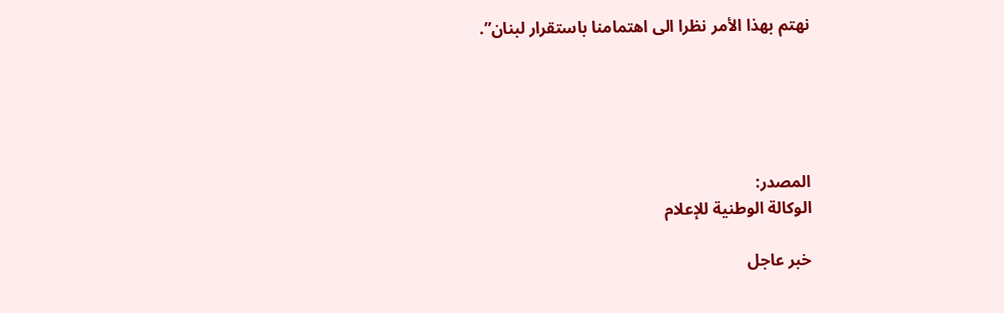نهتم بهذا الأمر نظرا الى اهتمامنا باستقرار لبنان”.





المصدر:
الوكالة الوطنية للإعلام

خبر عاجل